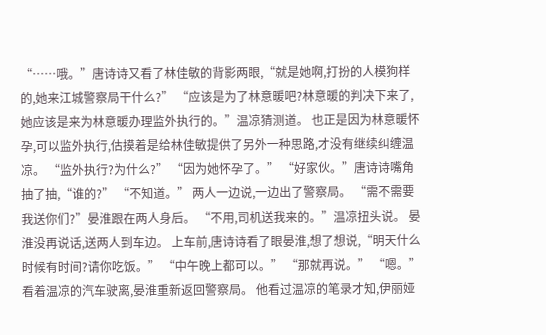“……哦。”唐诗诗又看了林佳敏的背影两眼,“就是她啊,打扮的人模狗样的,她来江城警察局干什么?” “应该是为了林意暖吧?林意暖的判决下来了,她应该是来为林意暖办理监外执行的。”温凉猜测道。 也正是因为林意暖怀孕,可以监外执行,估摸着是给林佳敏提供了另外一种思路,才没有继续纠缠温凉。 “监外执行?为什么?” “因为她怀孕了。” “好家伙。”唐诗诗嘴角抽了抽,“谁的?” “不知道。” 两人一边说,一边出了警察局。 “需不需要我送你们?”晏淮跟在两人身后。 “不用,司机送我来的。”温凉扭头说。 晏淮没再说话,送两人到车边。 上车前,唐诗诗看了眼晏淮,想了想说,“明天什么时候有时间?请你吃饭。” “中午晚上都可以。” “那就再说。” “嗯。” 看着温凉的汽车驶离,晏淮重新返回警察局。 他看过温凉的笔录才知,伊丽娅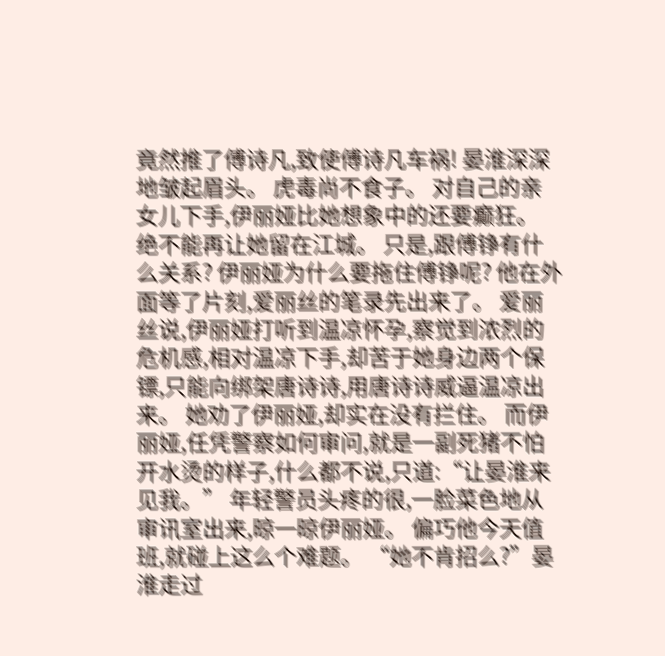竟然推了傅诗凡,致使傅诗凡车祸! 晏淮深深地皱起眉头。 虎毒尚不食子。 对自己的亲女儿下手,伊丽娅比她想象中的还要癫狂。 绝不能再让她留在江城。 只是,跟傅铮有什么关系? 伊丽娅为什么要拖住傅铮呢? 他在外面等了片刻,爱丽丝的笔录先出来了。 爱丽丝说,伊丽娅打听到温凉怀孕,察觉到浓烈的危机感,相对温凉下手,却苦于她身边两个保镖,只能向绑架唐诗诗,用唐诗诗威逼温凉出来。 她劝了伊丽娅,却实在没有拦住。 而伊丽娅,任凭警察如何审问,就是一副死猪不怕开水烫的样子,什么都不说,只道:“让晏淮来见我。” 年轻警员头疼的很,一脸菜色地从审讯室出来,晾一晾伊丽娅。 偏巧他今天值班,就碰上这么个难题。 “她不肯招么?”晏淮走过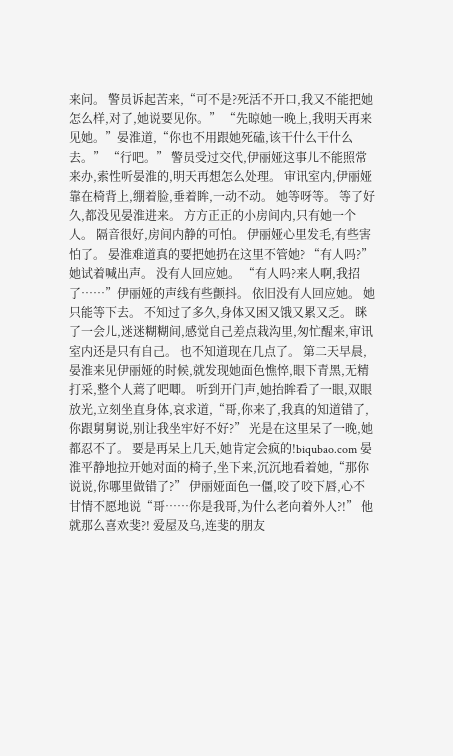来问。 警员诉起苦来,“可不是?死活不开口,我又不能把她怎么样,对了,她说要见你。” “先晾她一晚上,我明天再来见她。”晏淮道,“你也不用跟她死磕,该干什么干什么去。” “行吧。” 警员受过交代,伊丽娅这事儿不能照常来办,索性听晏淮的,明天再想怎么处理。 审讯室内,伊丽娅靠在椅背上,绷着脸,垂着眸,一动不动。 她等呀等。 等了好久,都没见晏淮进来。 方方正正的小房间内,只有她一个人。 隔音很好,房间内静的可怕。 伊丽娅心里发毛,有些害怕了。 晏淮难道真的要把她扔在这里不管她? “有人吗?”她试着喊出声。 没有人回应她。 “有人吗?来人啊,我招了……”伊丽娅的声线有些颤抖。 依旧没有人回应她。 她只能等下去。 不知过了多久,身体又困又饿又累又乏。 眯了一会儿,迷迷糊糊间,感觉自己差点栽沟里,匆忙醒来,审讯室内还是只有自己。 也不知道现在几点了。 第二天早晨,晏淮来见伊丽娅的时候,就发现她面色憔悴,眼下青黑,无精打采,整个人蔫了吧唧。 听到开门声,她抬眸看了一眼,双眼放光,立刻坐直身体,哀求道,“哥,你来了,我真的知道错了,你跟舅舅说,别让我坐牢好不好?” 光是在这里呆了一晚,她都忍不了。 要是再呆上几天,她肯定会疯的!biqubao.com 晏淮平静地拉开她对面的椅子,坐下来,沉沉地看着她,“那你说说,你哪里做错了?” 伊丽娅面色一僵,咬了咬下唇,心不甘情不愿地说“哥……你是我哥,为什么老向着外人?!” 他就那么喜欢斐?! 爱屋及乌,连斐的朋友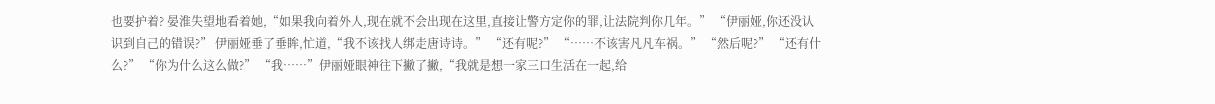也要护着? 晏淮失望地看着她,“如果我向着外人,现在就不会出现在这里,直接让警方定你的罪,让法院判你几年。” “伊丽娅,你还没认识到自己的错误?” 伊丽娅垂了垂眸,忙道,“我不该找人绑走唐诗诗。” “还有呢?” “……不该害凡凡车祸。” “然后呢?” “还有什么?” “你为什么这么做?” “我……”伊丽娅眼神往下撇了撇,“我就是想一家三口生活在一起,给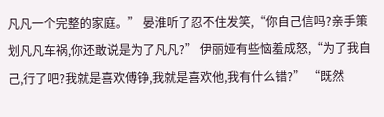凡凡一个完整的家庭。” 晏淮听了忍不住发笑,“你自己信吗?亲手策划凡凡车祸,你还敢说是为了凡凡?” 伊丽娅有些恼羞成怒,“为了我自己,行了吧?我就是喜欢傅铮,我就是喜欢他,我有什么错?” “既然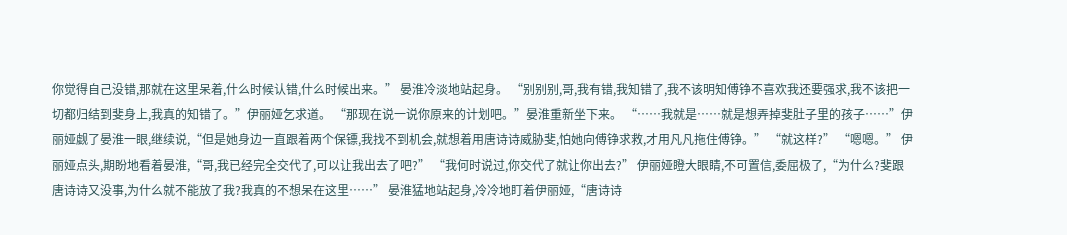你觉得自己没错,那就在这里呆着,什么时候认错,什么时候出来。” 晏淮冷淡地站起身。 “别别别,哥,我有错,我知错了,我不该明知傅铮不喜欢我还要强求,我不该把一切都归结到斐身上,我真的知错了。”伊丽娅乞求道。 “那现在说一说你原来的计划吧。”晏淮重新坐下来。 “……我就是……就是想弄掉斐肚子里的孩子……”伊丽娅觑了晏淮一眼,继续说,“但是她身边一直跟着两个保镖,我找不到机会,就想着用唐诗诗威胁斐,怕她向傅铮求救,才用凡凡拖住傅铮。” “就这样?” “嗯嗯。” 伊丽娅点头,期盼地看着晏淮,“哥,我已经完全交代了,可以让我出去了吧?” “我何时说过,你交代了就让你出去?” 伊丽娅瞪大眼睛,不可置信,委屈极了,“为什么?斐跟唐诗诗又没事,为什么就不能放了我?我真的不想呆在这里……” 晏淮猛地站起身,冷冷地盯着伊丽娅,“唐诗诗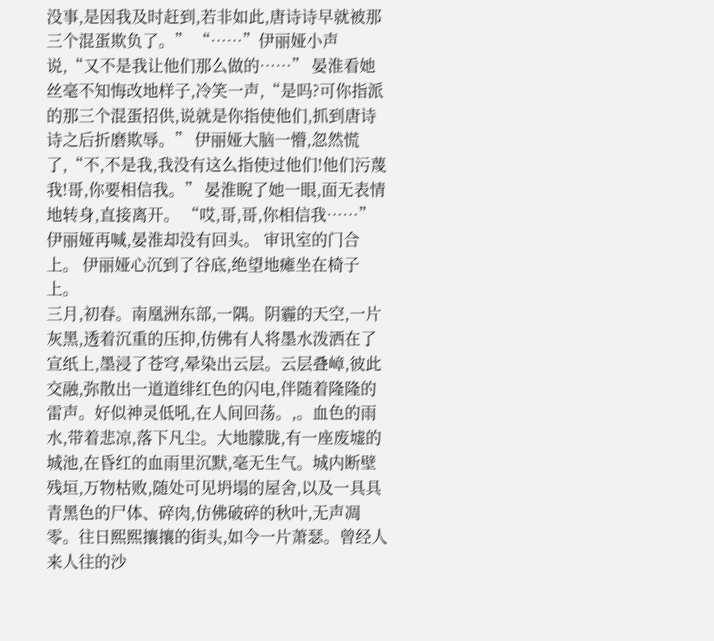没事,是因我及时赶到,若非如此,唐诗诗早就被那三个混蛋欺负了。” “……”伊丽娅小声说,“又不是我让他们那么做的……” 晏淮看她丝毫不知悔改地样子,冷笑一声,“是吗?可你指派的那三个混蛋招供,说就是你指使他们,抓到唐诗诗之后折磨欺辱。” 伊丽娅大脑一懵,忽然慌了,“不,不是我,我没有这么指使过他们!他们污蔑我!哥,你要相信我。” 晏淮睨了她一眼,面无表情地转身,直接离开。 “哎,哥,哥,你相信我……” 伊丽娅再喊,晏淮却没有回头。 审讯室的门合上。 伊丽娅心沉到了谷底,绝望地瘫坐在椅子上。
三月,初春。南凰洲东部,一隅。阴霾的天空,一片灰黑,透着沉重的压抑,仿佛有人将墨水泼洒在了宣纸上,墨浸了苍穹,晕染出云层。云层叠嶂,彼此交融,弥散出一道道绯红色的闪电,伴随着隆隆的雷声。好似神灵低吼,在人间回荡。,。血色的雨水,带着悲凉,落下凡尘。大地朦胧,有一座废墟的城池,在昏红的血雨里沉默,毫无生气。城内断壁残垣,万物枯败,随处可见坍塌的屋舍,以及一具具青黑色的尸体、碎肉,仿佛破碎的秋叶,无声凋零。往日熙熙攘攘的街头,如今一片萧瑟。曾经人来人往的沙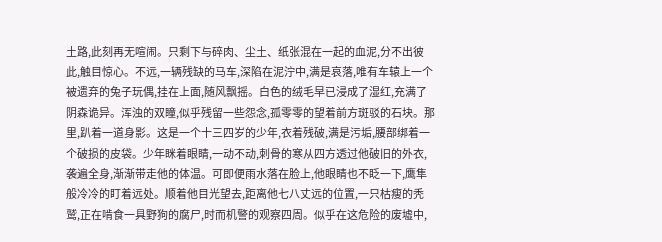土路,此刻再无喧闹。只剩下与碎肉、尘土、纸张混在一起的血泥,分不出彼此,触目惊心。不远,一辆残缺的马车,深陷在泥泞中,满是哀落,唯有车辕上一个被遗弃的兔子玩偶,挂在上面,随风飘摇。白色的绒毛早已浸成了湿红,充满了阴森诡异。浑浊的双瞳,似乎残留一些怨念,孤零零的望着前方斑驳的石块。那里,趴着一道身影。这是一个十三四岁的少年,衣着残破,满是污垢,腰部绑着一个破损的皮袋。少年眯着眼睛,一动不动,刺骨的寒从四方透过他破旧的外衣,袭遍全身,渐渐带走他的体温。可即便雨水落在脸上,他眼睛也不眨一下,鹰隼般冷冷的盯着远处。顺着他目光望去,距离他七八丈远的位置,一只枯瘦的秃鹫,正在啃食一具野狗的腐尸,时而机警的观察四周。似乎在这危险的废墟中,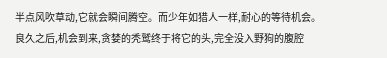半点风吹草动,它就会瞬间腾空。而少年如猎人一样,耐心的等待机会。良久之后,机会到来,贪婪的秃鹫终于将它的头,完全没入野狗的腹腔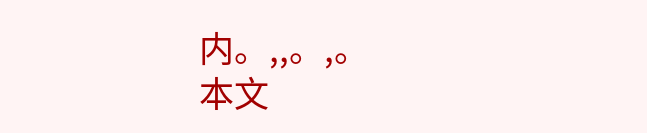内。,,。,。
本文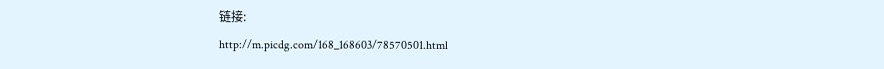链接:
http://m.picdg.com/168_168603/78570501.html